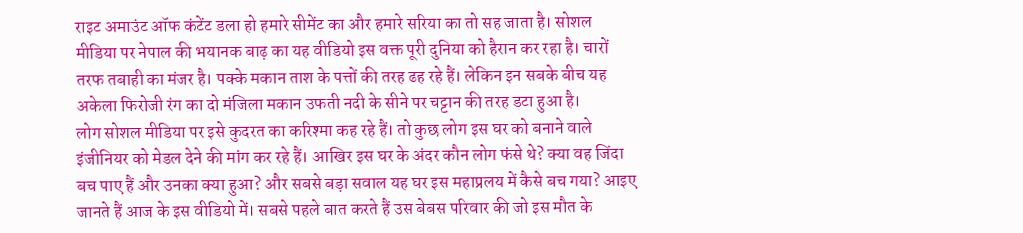राइट अमाउंट ऑफ कंटेंट डला हो हमारे सीमेंट का और हमारे सरिया का तो सह जाता है। सोशल मीडिया पर नेपाल की भयानक बाढ़ का यह वीडियो इस वक्त पूरी दुनिया को हैरान कर रहा है। चारों तरफ तबाही का मंजर है। पक्के मकान ताश के पत्तों की तरह ढह रहे हैं। लेकिन इन सबके बीच यह अकेला फिरोजी रंग का दो मंजिला मकान उफती नदी के सीने पर चट्टान की तरह डटा हुआ है।
लोग सोशल मीडिया पर इसे कुदरत का करिश्मा कह रहे हैं। तो कुछ लोग इस घर को बनाने वाले इंजीनियर को मेडल देने की मांग कर रहे हैं। आखिर इस घर के अंदर कौन लोग फंसे थे? क्या वह जिंदा बच पाए हैं और उनका क्या हुआ? और सबसे बड़ा सवाल यह घर इस महाप्रलय में कैसे बच गया? आइए जानते हैं आज के इस वीडियो में। सबसे पहले बात करते हैं उस बेबस परिवार की जो इस मौत के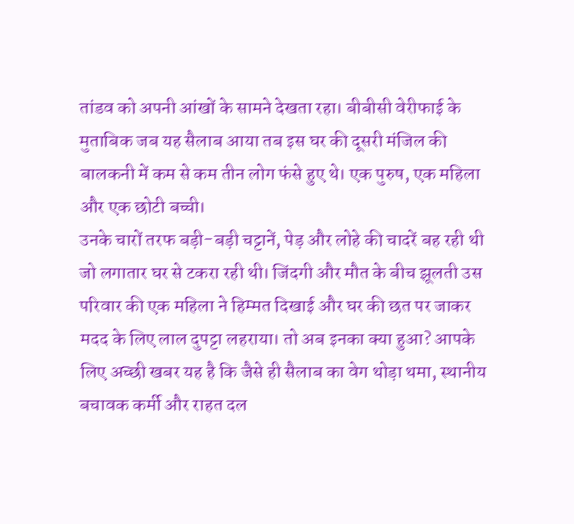तांडव को अपनी आंखों के सामने देखता रहा। बीबीसी वेरीफाई के मुताबिक जब यह सैलाब आया तब इस घर की दूसरी मंजिल की बालकनी में कम से कम तीन लोग फंसे हुए थे। एक पुरुष, एक महिला और एक छोटी बच्ची।
उनके चारों तरफ बड़ी-बड़ी चट्टानें, पेड़ और लोहे की चादरें बह रही थी जो लगातार घर से टकरा रही थी। जिंदगी और मौत के बीच झूलती उस परिवार की एक महिला ने हिम्मत दिखाई और घर की छत पर जाकर मदद के लिए लाल दुपट्टा लहराया। तो अब इनका क्या हुआ? आपके लिए अच्छी खबर यह है कि जैसे ही सैलाब का वेग थोड़ा थमा, स्थानीय बचावक कर्मी और राहत दल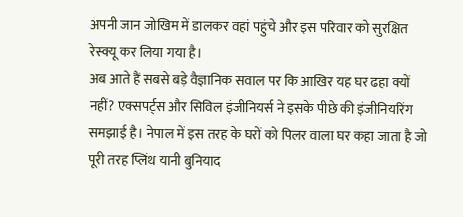अपनी जान जोखिम में डालकर वहां पहुंचे और इस परिवार को सुरक्षित रेस्क्यू कर लिया गया है।
अब आते हैं सबसे बड़े वैज्ञानिक सवाल पर कि आखिर यह घर ढहा क्यों नहीं? एक्सपर्ट्स और सिविल इंजीनियर्स ने इसके पीछे की इंजीनियरिंग समझाई है। नेपाल में इस तरह के घरों को पिलर वाला घर कहा जाता है जो पूरी तरह प्लिंथ यानी बुनियाद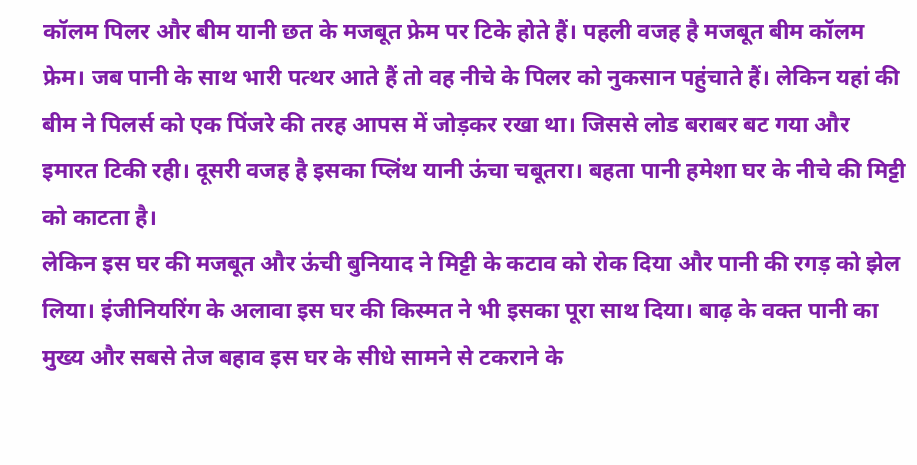कॉलम पिलर और बीम यानी छत के मजबूत फ्रेम पर टिके होते हैं। पहली वजह है मजबूत बीम कॉलम फ्रेम। जब पानी के साथ भारी पत्थर आते हैं तो वह नीचे के पिलर को नुकसान पहुंचाते हैं। लेकिन यहां की बीम ने पिलर्स को एक पिंजरे की तरह आपस में जोड़कर रखा था। जिससे लोड बराबर बट गया और इमारत टिकी रही। दूसरी वजह है इसका प्लिंथ यानी ऊंचा चबूतरा। बहता पानी हमेशा घर के नीचे की मिट्टी को काटता है।
लेकिन इस घर की मजबूत और ऊंची बुनियाद ने मिट्टी के कटाव को रोक दिया और पानी की रगड़ को झेल लिया। इंजीनियरिंग के अलावा इस घर की किस्मत ने भी इसका पूरा साथ दिया। बाढ़ के वक्त पानी का मुख्य और सबसे तेज बहाव इस घर के सीधे सामने से टकराने के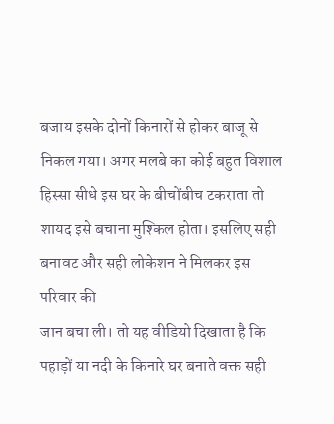बजाय इसके दोनों किनारों से होकर बाजू से निकल गया। अगर मलबे का कोई बहुत विशाल हिस्सा सीधे इस घर के बीचोंबीच टकराता तो शायद इसे बचाना मुश्किल होता। इसलिए सही बनावट और सही लोकेशन ने मिलकर इस परिवार की
जान बचा ली। तो यह वीडियो दिखाता है कि पहाड़ों या नदी के किनारे घर बनाते वक्त सही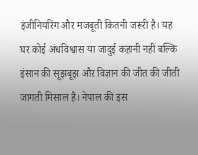इंजीनियरिंग और मजबूती कितनी जरूरी है। यह घर कोई अंधविश्वास या जादुई कहानी नहीं बल्कि इंसान की सूझबूझ और विज्ञान की जीत की जीती जागती मिसाल है। नेपाल की इस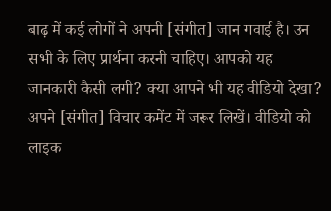बाढ़ में कई लोगों ने अपनी [संगीत] जान गवाई है। उन सभी के लिए प्रार्थना करनी चाहिए। आपको यह जानकारी कैसी लगी? क्या आपने भी यह वीडियो देखा? अपने [संगीत] विचार कमेंट में जरूर लिखें। वीडियो को लाइक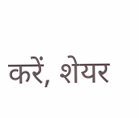करें, शेयर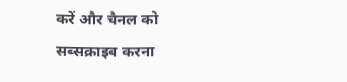करें और चैनल को सब्सक्राइब करना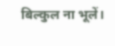बिल्कुल ना भूलें।